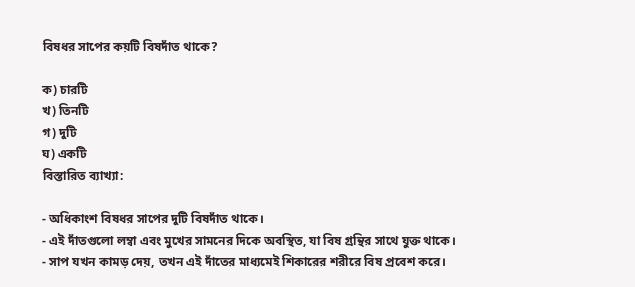বিষধর সাপের কয়টি বিষদাঁত থাকে?

ক) চারটি
খ) তিনটি
গ) দুটি
ঘ) একটি
বিস্তারিত ব্যাখ্যা:

- অধিকাংশ বিষধর সাপের দুটি বিষদাঁত থাকে।
- এই দাঁতগুলো লম্বা এবং মুখের সামনের দিকে অবস্থিত, যা বিষ গ্রন্থির সাথে যুক্ত থাকে।
- সাপ যখন কামড় দেয়, তখন এই দাঁতের মাধ্যমেই শিকারের শরীরে বিষ প্রবেশ করে।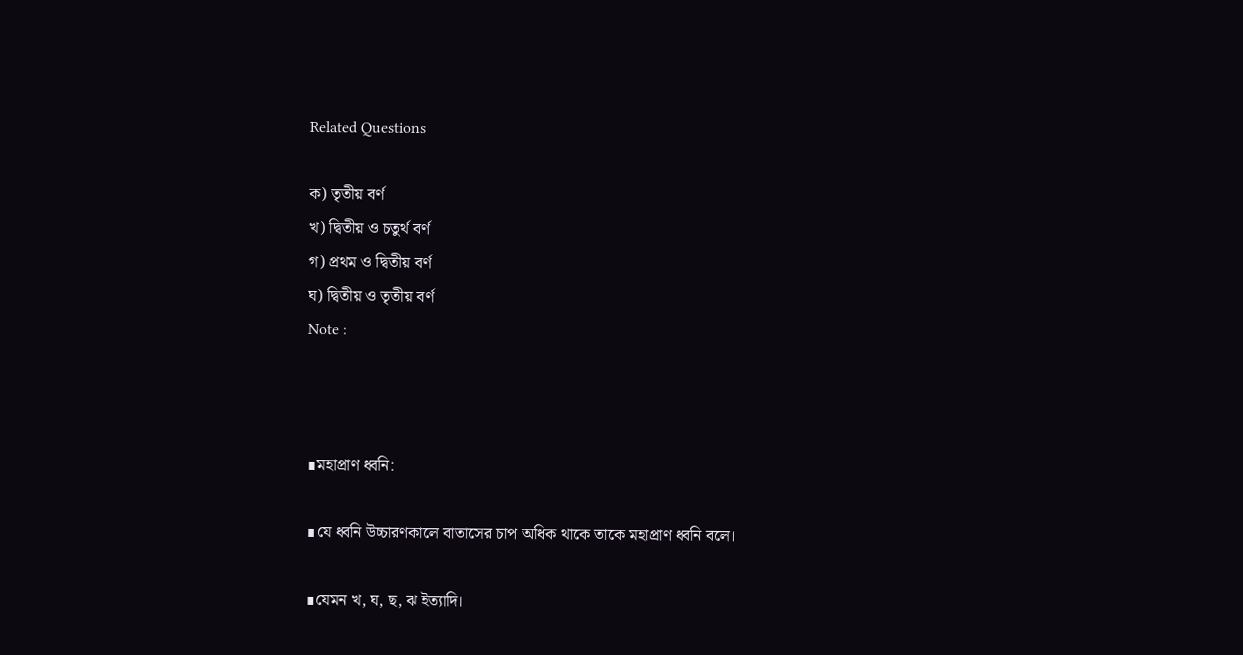Related Questions

ক) তৃতীয় বর্ণ
খ) দ্বিতীয় ও চতুর্থ বর্ণ
গ) প্রথম ও দ্বিতীয় বর্ণ
ঘ) দ্বিতীয় ও তৃতীয় বর্ণ
Note :



∎মহাপ্রাণ ধ্বনি:

∎যে ধ্বনি উচ্চারণকালে বাতাসের চাপ অধিক থাকে তাকে মহাপ্রাণ ধ্বনি বলে।

∎যেমন খ, ঘ, ছ, ঝ ইত্যাদি।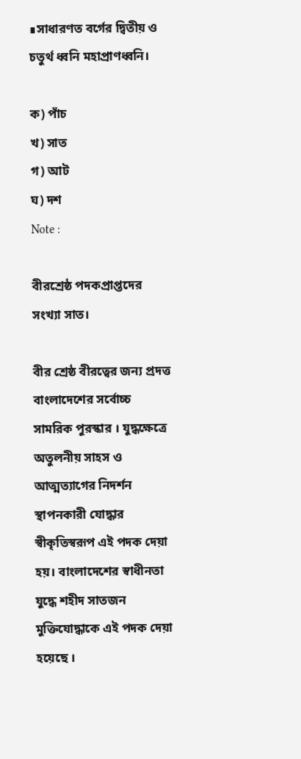∎সাধারণত বর্গের দ্বিতীয় ও চতুর্থ ধ্বনি মহাপ্রাণধ্বনি।

ক) পাঁচ
খ) সাত
গ) আট
ঘ) দশ
Note :

বীরশ্রেষ্ঠ পদকপ্রাপ্তদের সংখ্যা সাত।

বীর শ্রেষ্ঠ বীরত্বের জন্য প্রদত্ত বাংলাদেশের সর্বোচ্চ সামরিক পুরস্কার । যুদ্ধক্ষেত্রে অতুলনীয় সাহস ও আত্মত্যাগের নিদর্শন স্থাপনকারী যোদ্ধার স্বীকৃতিস্বরূপ এই পদক দেয়া হয়। বাংলাদেশের স্বাধীনতা যুদ্ধে শহীদ সাতজন মুক্তিযোদ্ধাকে এই পদক দেয়া হয়েছে ।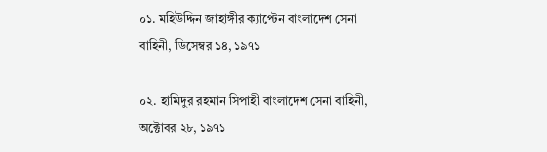০১. মহিউদ্দিন জাহাঙ্গীর ক্যাপ্টেন বাংলাদেশ সেনা বাহিনী, ডিসেম্বর ১৪, ১৯৭১

০২. হামিদুর রহমান সিপাহী বাংলাদেশ সেনা বাহিনী, অক্টোবর ২৮, ১৯৭১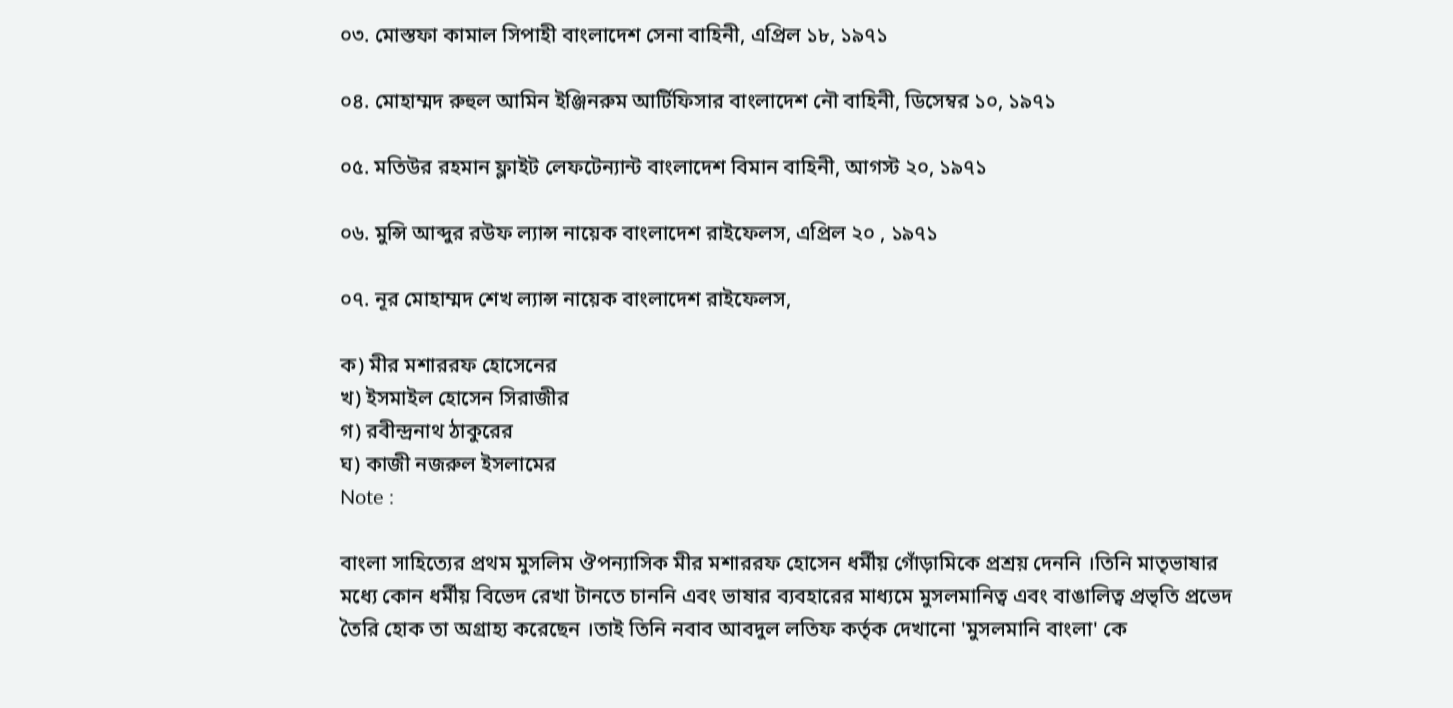০৩. মোস্তফা কামাল সিপাহী বাংলাদেশ সেনা বাহিনী, এপ্রিল ১৮, ১৯৭১

০৪. মোহাম্মদ রুহুল আমিন ইঞ্জিনরুম আর্টিফিসার বাংলাদেশ নৌ বাহিনী, ডিসেম্বর ১০, ১৯৭১

০৫. মতিউর রহমান ফ্লাইট লেফটেন্যান্ট বাংলাদেশ বিমান বাহিনী, আগস্ট ২০, ১৯৭১

০৬. মুন্সি আব্দুর রউফ ল্যান্স নায়েক বাংলাদেশ রাইফেলস, এপ্রিল ২০ , ১৯৭১

০৭. নূর মোহাম্মদ শেখ ল্যান্স নায়েক বাংলাদেশ রাইফেলস,

ক) মীর মশাররফ হোসেনের
খ) ইসমাইল হোসেন সিরাজীর
গ) রবীন্দ্রনাথ ঠাকুরের
ঘ) কাজী নজরুল ইসলামের
Note :

বাংলা সাহিত্যের প্রথম মুসলিম ঔপন্যাসিক মীর মশাররফ হোসেন ধর্মীয় গোঁড়ামিকে প্রশ্রয় দেননি ।তিনি মাতৃভাষার মধ্যে কোন ধর্মীয় বিভেদ রেখা টানতে চাননি এবং ভাষার ব্যবহারের মাধ্যমে মুসলমানিত্ব এবং বাঙালিত্ব প্রভৃতি প্রভেদ তৈরি হোক তা অগ্রাহ্য করেছেন ।তাই তিনি নবাব আবদুল লতিফ কর্তৃক দেখানো 'মুসলমানি বাংলা' কে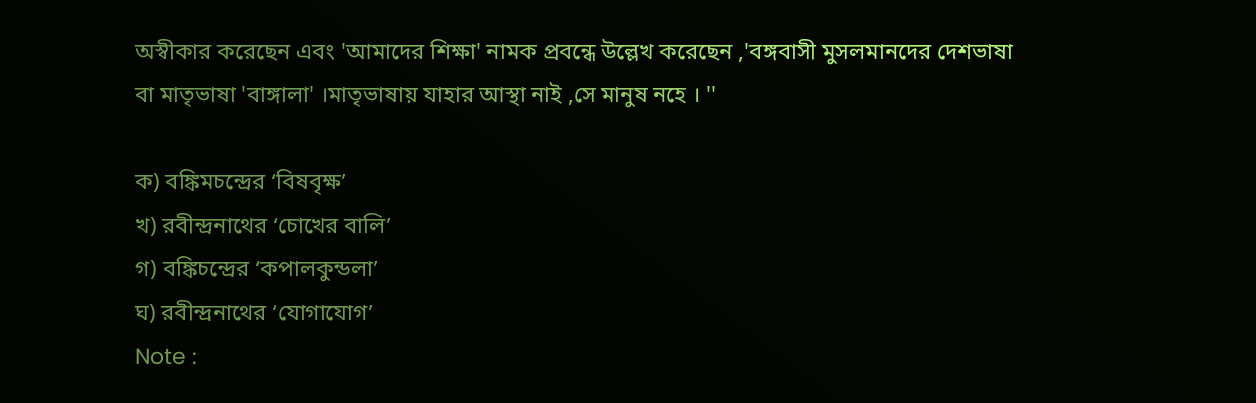অস্বীকার করেছেন এবং 'আমাদের শিক্ষা' নামক প্রবন্ধে উল্লেখ করেছেন ,'বঙ্গবাসী মুসলমানদের দেশভাষা বা মাতৃভাষা 'বাঙ্গালা' ।মাতৃভাষায় যাহার আস্থা নাই ,সে মানুষ নহে । ''

ক) বঙ্কিমচন্দ্রের ‘বিষবৃক্ষ’
খ) রবীন্দ্রনাথের ‘চোখের বালি’
গ) বঙ্কিচন্দ্রের ‘কপালকুন্ডলা’
ঘ) রবীন্দ্রনাথের ‘যোগাযোগ’
Note :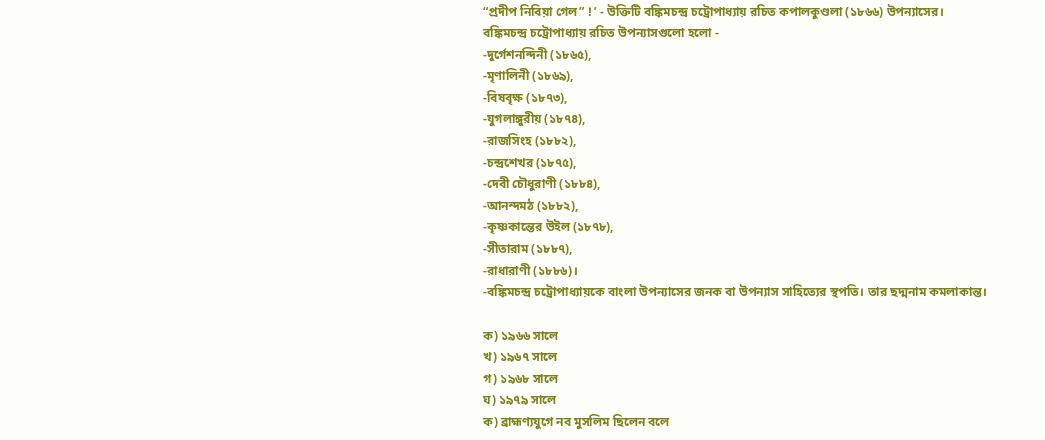“প্রদীপ নিবিয়া গেল” ! ’ - উক্তিটি বঙ্কিমচন্দ্র চট্রোপাধ্যায় রচিত কপালকুণ্ডলা (১৮৬৬) উপন্যাসের।
বঙ্কিমচন্দ্র চট্রোপাধ্যায় রচিত উপন্যাসগুলো হলো -
-দুর্গেশনন্দিনী (১৮৬৫),
-মৃণালিনী (১৮৬৯),
-বিষবৃক্ষ (১৮৭৩),
-যুগলাঙ্গুরীয় (১৮৭৪),
-রাজসিংহ (১৮৮২),
-চন্দ্রশেখর (১৮৭৫),
-দেবী চৌধুরাণী (১৮৮৪),
-আনন্দমঠ (১৮৮২),
-কৃষ্ণকান্তের উইল (১৮৭৮),
-সীতারাম (১৮৮৭),
-রাধারাণী (১৮৮৬)।
-বঙ্কিমচন্দ্র চট্রোপাধ্যায়কে বাংলা উপন্যাসের জনক বা উপন্যাস সাহিত্যের স্থপতি। তার ছদ্মনাম কমলাকান্ত।

ক) ১৯৬৬ সালে
খ) ১৯৬৭ সালে
গ) ১৯৬৮ সালে
ঘ) ১৯৭৯ সালে
ক) ব্রাহ্মণ্যযুগে নব মুসলিম ছিলেন বলে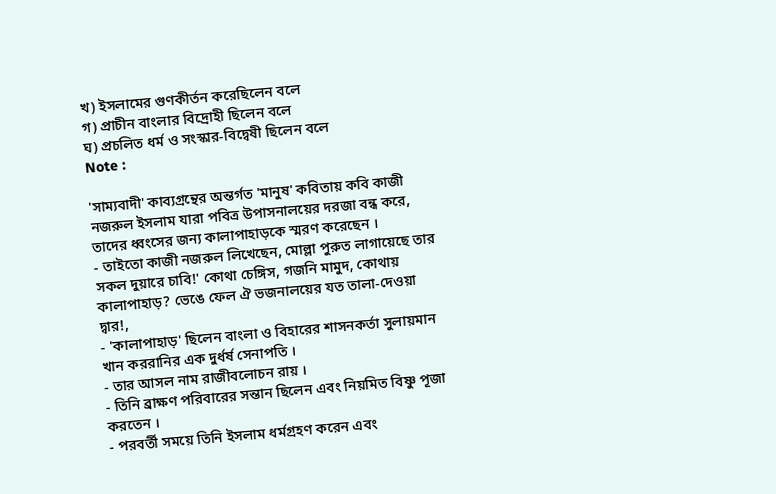খ) ইসলামের গুণকীর্তন করেছিলেন বলে
গ) প্রাচীন বাংলার বিদ্রোহী ছিলেন বলে
ঘ) প্রচলিত ধর্ম ও সংস্কার-বিদ্বেষী ছিলেন বলে
Note :

'সাম্যবাদী' কাব্যগ্রন্থের অন্তর্গত 'মানুষ' কবিতায় কবি কাজী নজরুল ইসলাম যারা পবিত্র উপাসনালয়ের দরজা বন্ধ করে, তাদের ধ্বংসের জন্য কালাপাহাড়কে স্মরণ করেছেন ।
- তাইতো কাজী নজরুল লিখেছেন, মোল্লা পুরুত লাগায়েছে তার সকল দুয়ারে চাবি!' কোথা চেঙ্গিস, গজনি মামুদ, কোথায় কালাপাহাড়? ভেঙে ফেল ঐ ভজনালয়ের যত তালা-দেওয়া দ্বার!,
- 'কালাপাহাড়' ছিলেন বাংলা ও বিহারের শাসনকর্তা সুলায়মান খান কররানির এক দুর্ধর্ষ সেনাপতি ।
- তার আসল নাম রাজীবলোচন রায় ।
- তিনি ব্রাক্ষণ পরিবারের সন্তান ছিলেন এবং নিয়মিত বিষ্ণু পূজা করতেন ।
- পরবর্তী সময়ে তিনি ইসলাম ধর্মগ্রহণ করেন এবং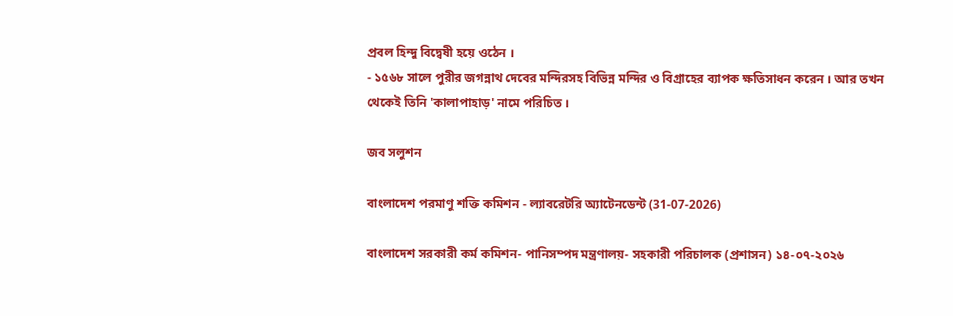প্রবল হিন্দু বিদ্বেষী হয়ে ওঠেন ।
- ১৫৬৮ সালে পুরীর জগন্নাথ দেবের মন্দিরসহ বিভিন্ন মন্দির ও বিগ্রাহের ব্যাপক ক্ষতিসাধন করেন । আর তখন থেকেই তিনি 'কালাপাহাড়' নামে পরিচিত ।

জব সলুশন

বাংলাদেশ পরমাণু শক্তি কমিশন - ল্যাবরেটরি অ্যাটেনডেন্ট (31-07-2026)

বাংলাদেশ সরকারী কর্ম কমিশন- পানিসম্পদ মন্ত্রণালয়- সহকারী পরিচালক (প্রশাসন) ১৪-০৭-২০২৬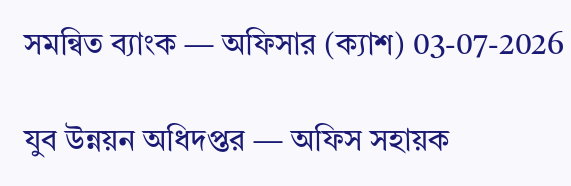সমন্বিত ব্যাংক — অফিসার (ক্যাশ) 03-07-2026

যুব উন্নয়ন অধিদপ্তর — অফিস সহায়ক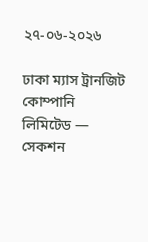২৭-০৬-২০২৬

ঢাকা ম্যাস ট্রানজিট কোম্পানি লিমিটেড — সেকশন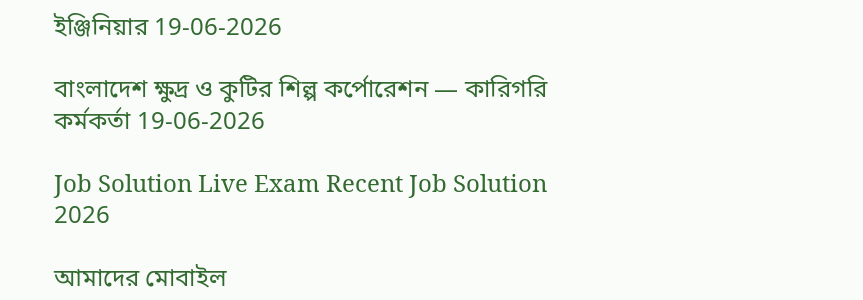ইঞ্জিনিয়ার 19-06-2026

বাংলাদেশ ক্ষুদ্র ও কুটির শিল্প কর্পোরেশন — কারিগরি কর্মকর্তা 19-06-2026

Job Solution Live Exam Recent Job Solution 2026

আমাদের মোবাইল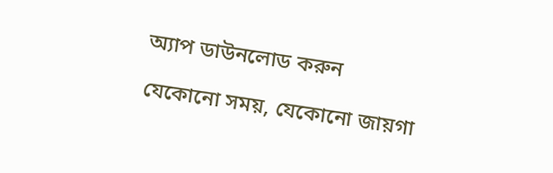অ্যাপ ডাউনলোড করুন

যেকোনো সময়, যেকোনো জায়গা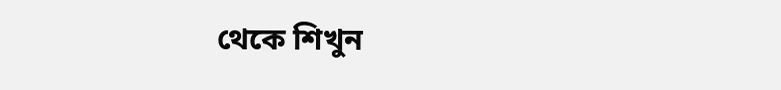থেকে শিখুন